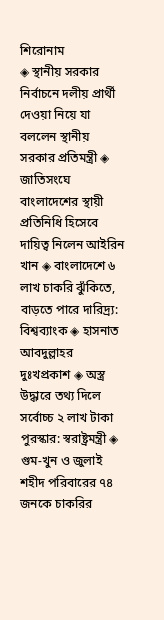শিরোনাম
◈ স্থানীয় সরকার নির্বাচনে দলীয় প্রার্থী দেওয়া নিয়ে যা বললেন স্থানীয় সরকার প্রতিমন্ত্রী ◈ জাতিসংঘে বাংলাদেশের স্থায়ী প্রতিনিধি হিসেবে দায়িত্ব নিলেন আইরিন খান ◈ বাংলাদেশে ৬ লাখ চাকরি ঝুঁকিতে, বাড়তে পারে দারিদ্র্য: বিশ্বব্যাংক ◈ হাসনাত আবদুল্লাহর দুঃখপ্রকাশ ◈ অস্ত্র উদ্ধারে তথ্য দিলে সর্বোচ্চ ২ লাখ টাকা পুরস্কার: স্বরাষ্ট্রমন্ত্রী ◈ গুম-খুন ও জুলাই শহীদ পরিবারের ৭৪ জনকে চাকরির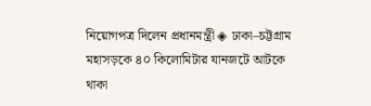নিয়োগপত্র দিলেন প্রধানমন্ত্রী ◈ ঢাকা–চট্টগ্রাম মহাসড়কে ৪০ কিলোমিটার যানজটে আটকে থাকা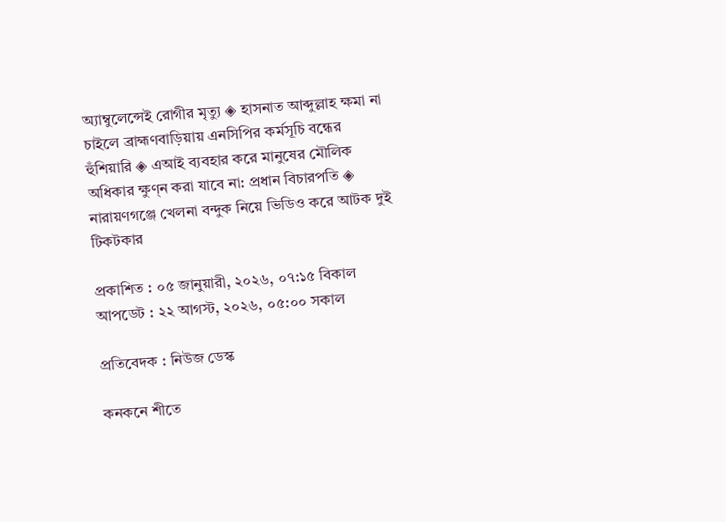অ্যাম্বুলেন্সেই রোগীর মৃত্যু ◈ হাসনাত আব্দুল্লাহ ক্ষমা না চাইলে ব্রাহ্মণবাড়িয়ায় এনসিপির কর্মসূচি বন্ধের হুঁশিয়ারি ◈ এআই ব্যবহার করে মানুষের মৌলিক অধিকার ক্ষুণ্ন করা যাবে না: প্রধান বিচারপতি ◈ নারায়ণগঞ্জে খেলনা বন্দুক নিয়ে ভিডিও করে আটক দুই টিকটকার

প্রকাশিত : ০৫ জানুয়ারী, ২০২৬, ০৭:১৫ বিকাল
আপডেট : ২২ আগস্ট, ২০২৬, ০৫:০০ সকাল

প্রতিবেদক : নিউজ ডেস্ক

কনকনে শীতে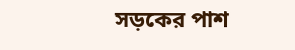সড়কের পাশ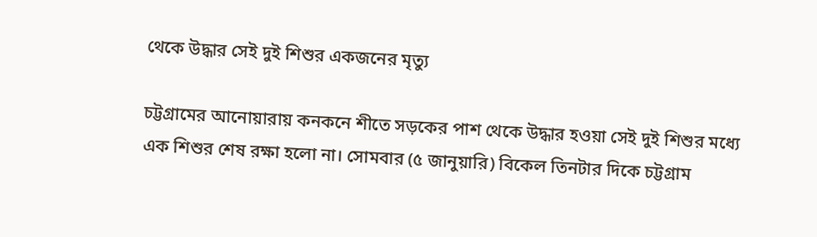থেকে উদ্ধার সেই দুই শিশুর একজনের মৃত্যু

চট্টগ্রামের আনোয়ারায় কনকনে শীতে সড়কের পাশ থেকে উদ্ধার হওয়া সেই দুই শিশুর মধ্যে এক শিশুর শেষ রক্ষা হলো না। সোমবার (৫ জানুয়ারি) বিকেল তিনটার দিকে চট্টগ্রাম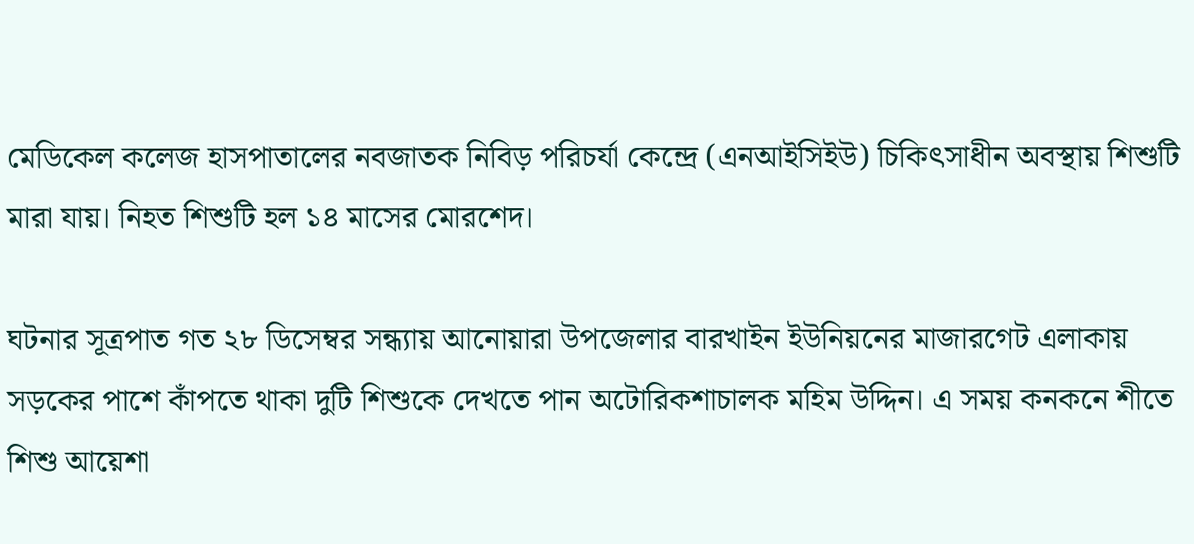মেডিকেল কলেজ হাসপাতালের নবজাতক নিবিড় পরিচর্যা কেন্দ্রে (এনআইসিইউ) চিকিৎসাধীন অবস্থায় শিশুটি মারা যায়। নিহত শিশুটি হল ১৪ মাসের মোরশেদ।

ঘটনার সূত্রপাত গত ২৮ ডিসেম্বর সন্ধ্যায় আনোয়ারা উপজেলার বারখাইন ইউনিয়নের মাজারগেট এলাকায় সড়কের পাশে কাঁপতে থাকা দুটি শিশুকে দেখতে পান অটোরিকশাচালক মহিম উদ্দিন। এ সময় কনকনে শীতে শিশু আয়েশা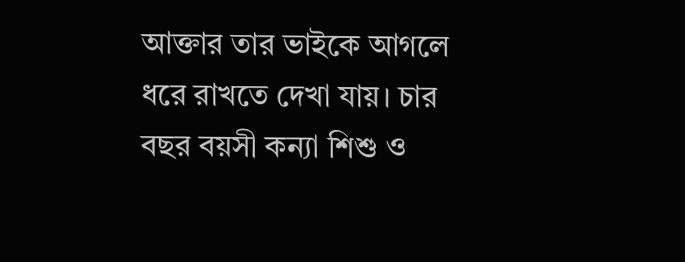আক্তার তার ভাইকে আগলে ধরে রাখতে দেখা যায়। চার বছর বয়সী কন্যা শিশু ও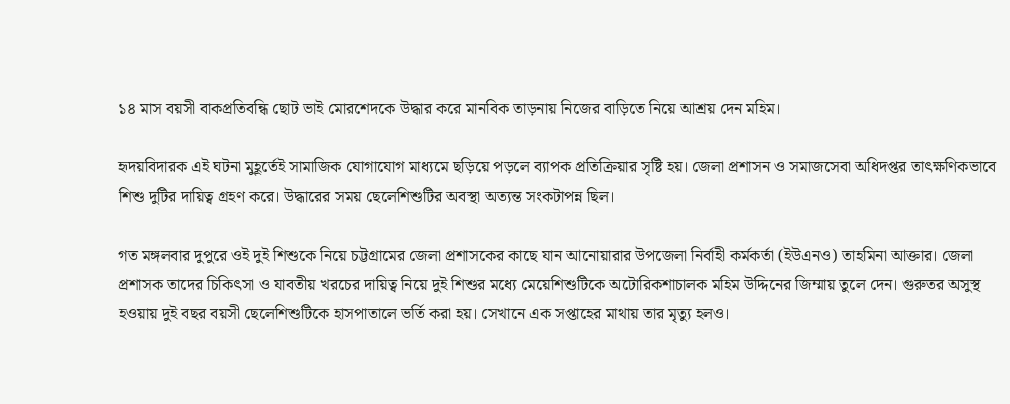১৪ মাস বয়সী বাকপ্রতিবন্ধি ছোট ভাই মোরশেদকে উদ্ধার করে মানবিক তাড়নায় নিজের বাড়িতে নিয়ে আশ্রয় দেন মহিম।

হৃদয়বিদারক এই ঘটনা মুহূর্তেই সামাজিক যোগাযোগ মাধ্যমে ছড়িয়ে পড়লে ব্যাপক প্রতিক্রিয়ার সৃষ্টি হয়। জেলা প্রশাসন ও সমাজসেবা অধিদপ্তর তাৎক্ষণিকভাবে শিশু দুটির দায়িত্ব গ্রহণ করে। উদ্ধারের সময় ছেলেশিশুটির অবস্থা অত্যন্ত সংকটাপন্ন ছিল।

গত মঙ্গলবার দুপুরে ওই দুই শিশুকে নিয়ে চট্টগ্রামের জেলা প্রশাসকের কাছে যান আনোয়ারার উপজেলা নির্বাহী কর্মকর্তা (ইউএনও) তাহমিনা আক্তার। জেলা প্রশাসক তাদের চিকিৎসা ও যাবতীয় খরচের দায়িত্ব নিয়ে দুই শিশুর মধ্যে মেয়েশিশুটিকে অটোরিকশাচালক মহিম উদ্দিনের জিম্মায় তুলে দেন। গুরুতর অসুস্থ হওয়ায় দুই বছর বয়সী ছেলেশিশুটিকে হাসপাতালে ভর্তি করা হয়। সেখানে এক সপ্তাহের মাথায় তার মৃত্যু হলও।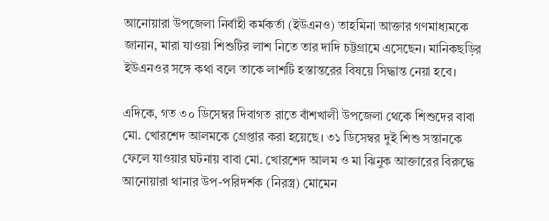আনোয়ারা উপজেলা নির্বাহী কর্মকর্তা (ইউএনও) তাহমিনা আক্তার গণমাধ্যমকে জানান, মারা যাওয়া শিশুটির লাশ নিতে তার দাদি চট্টগ্রামে এসেছেন। মানিকছড়ির ইউএনওর সঙ্গে কথা বলে তাকে লাশটি হস্তান্তরের বিষয়ে সিদ্ধান্ত নেয়া হবে।

এদিকে, গত ৩০ ডিসেম্বর দিবাগত রাতে বাঁশখালী উপজেলা থেকে শিশুদের বাবা মো. খোরশেদ আলমকে গ্রেপ্তার করা হয়েছে। ৩১ ডিসেম্বর দুই শিশু সন্তানকে ফেলে যাওয়ার ঘটনায় বাবা মো. খোরশেদ আলম ও মা ঝিনুক আক্তারের বিরুদ্ধে আনোয়ারা থানার উপ-পরিদর্শক (নিরস্ত্র) মোমেন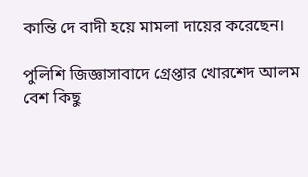কান্তি দে বাদী হয়ে মামলা দায়ের করেছেন।

পুলিশি জিজ্ঞাসাবাদে গ্রেপ্তার খোরশেদ আলম বেশ কিছু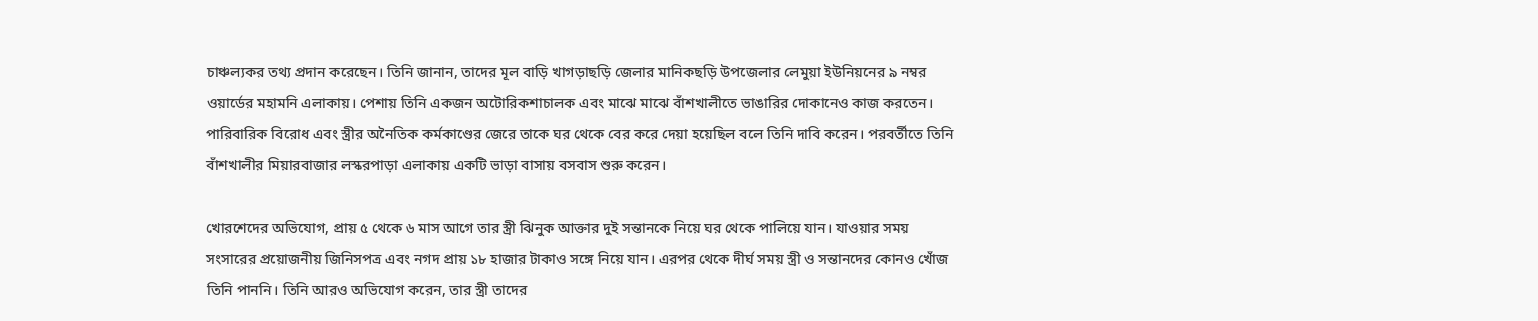চাঞ্চল্যকর তথ্য প্রদান করেছেন। তিনি জানান, তাদের মূল বাড়ি খাগড়াছড়ি জেলার মানিকছড়ি উপজেলার লেমুয়া ইউনিয়নের ৯ নম্বর ওয়ার্ডের মহামনি এলাকায়। পেশায় তিনি একজন অটোরিকশাচালক এবং মাঝে মাঝে বাঁশখালীতে ভাঙারির দোকানেও কাজ করতেন। পারিবারিক বিরোধ এবং স্ত্রীর অনৈতিক কর্মকাণ্ডের জেরে তাকে ঘর থেকে বের করে দেয়া হয়েছিল বলে তিনি দাবি করেন। পরবর্তীতে তিনি বাঁশখালীর মিয়ারবাজার লস্করপাড়া এলাকায় একটি ভাড়া বাসায় বসবাস শুরু করেন।

খোরশেদের অভিযোগ, প্রায় ৫ থেকে ৬ মাস আগে তার স্ত্রী ঝিনুক আক্তার দুই সন্তানকে নিয়ে ঘর থেকে পালিয়ে যান। যাওয়ার সময় সংসারের প্রয়োজনীয় জিনিসপত্র এবং নগদ প্রায় ১৮ হাজার টাকাও সঙ্গে নিয়ে যান। এরপর থেকে দীর্ঘ সময় স্ত্রী ও সন্তানদের কোনও খোঁজ তিনি পাননি। তিনি আরও অভিযোগ করেন, তার স্ত্রী তাদের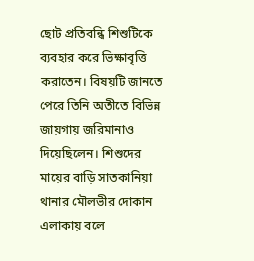ছোট প্রতিবন্ধি শিশুটিকে ব্যবহার করে ভিক্ষাবৃত্তি করাতেন। বিষয়টি জানতে পেরে তিনি অতীতে বিভিন্ন জায়গায় জরিমানাও দিয়েছিলেন। শিশুদের মায়ের বাড়ি সাতকানিয়া থানার মৌলভীর দোকান এলাকায় বলে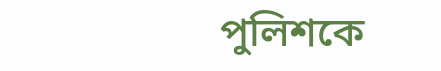পুলিশকে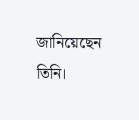জানিয়েছেন তিনি।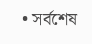• সর্বশেষ